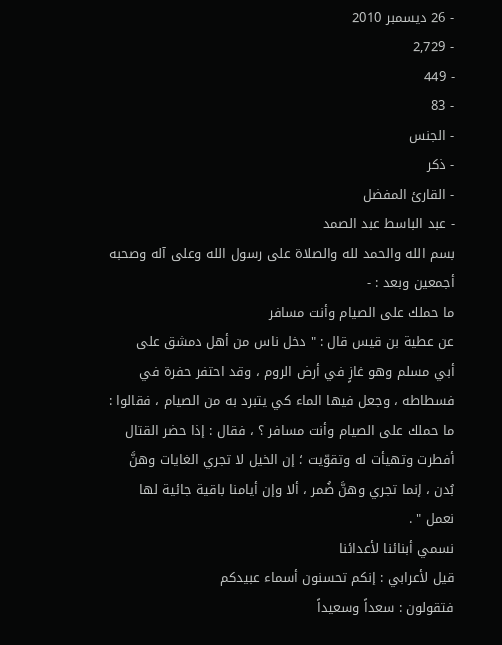- 26 ديسمبر 2010
- 2,729
- 449
- 83
- الجنس
- ذكر
- القارئ المفضل
- عبد الباسط عبد الصمد
بسم الله والحمد لله والصلاة على رسول الله وعلى آله وصحبه أجمعين وبعد : -
ما حملك على الصيام وأنت مسافر
عن عطية بن قيس قال : " دخل ناس من أهل دمشق على
أبي مسلم وهو غازٍ في أرض الروم ، وقد احتفر حفرة في
فسطاطه ، وجعل فيها الماء كي يتبرد به من الصيام ، فقالوا :
ما حملك على الصيام وأنت مسافر ؟ ، فقال : إذا حضر القتال
أفطرت وتهيأت له وتقوّيت ؛ إن الخيل لا تجري الغايات وهنَّ
بُدن ، إنما تجري وهنَّ ضُمر ، ألا وإن أيامنا باقية جائية لها
نعمل " .
نسمي أبنائنا لأعدائنا
قيل لأعرابي : إنكم تحسنون أسماء عبيدكم
فتقولون : سعداً وسعيداً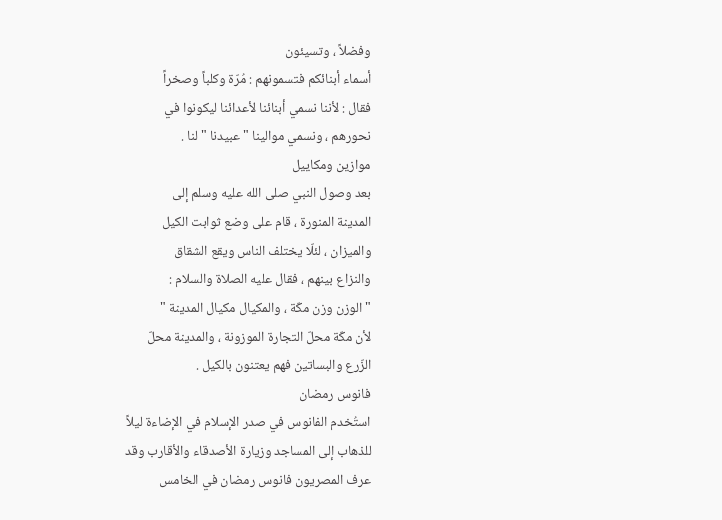وفضلاً ، وتسيئون
أسماء أبنائكم فتسمونهم : مُرّة وكلباً وصخراً
فقال : لأننا نسمي أبنائنا لأعدائنا ليكونوا في
نحورهم ، ونسمي موالينا " عبيدنا " لنا .
موازين ومكاييل
بعد وصول النبي صلى الله عليه وسلم إلى
المدينة المنورة ، قام على وضع ثوابت الكيل
والميزان ، لئلّا يختلف الناس ويقع الشقاق
والنزاع بينهم ، فقال عليه الصلاة والسلام :
" الوزن وزن مكّة ، والمكيال مكيال المدينة "
لأن مكّة محلّ التجارة الموزونة ، والمدينة محلّ
الزّرع والبساتين فهم يعتنون بالكيل .
فانوس رمضان
استُخدم الفانوس في صدر الإسلام في الإضاءة ليلاً
للذهاب إلى المساجد وزيارة الأصدقاء والأقارب وقد
عرف المصريون فانوس رمضان في الخامس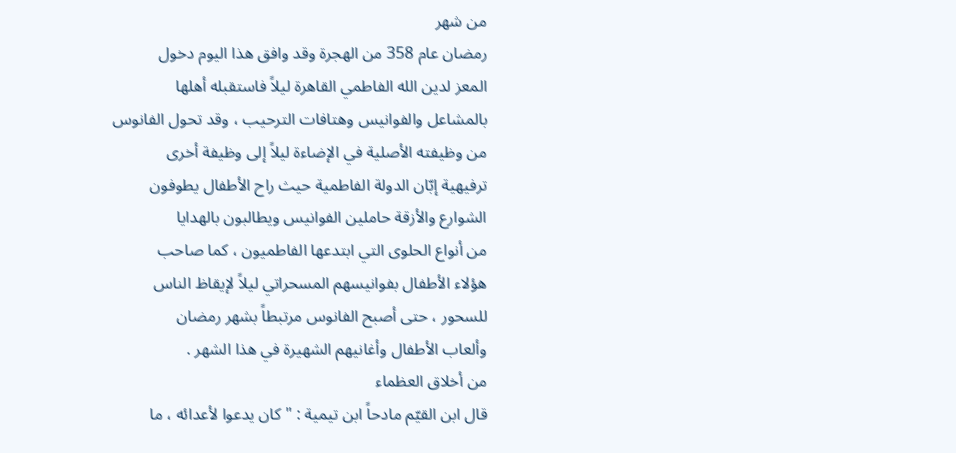من شهر
رمضان عام 358 من الهجرة وقد وافق هذا اليوم دخول
المعز لدين الله الفاطمي القاهرة ليلاً فاستقبله أهلها
بالمشاعل والفوانيس وهتافات الترحيب ، وقد تحول الفانوس
من وظيفته الأصلية في الإضاءة ليلاً إلى وظيفة أخرى
ترفيهية إبّان الدولة الفاطمية حيث راح الأطفال يطوفون
الشوارع والأزقة حاملين الفوانيس ويطالبون بالهدايا
من أنواع الحلوى التي ابتدعها الفاطميون ، كما صاحب
هؤلاء الأطفال بفوانيسهم المسحراتي ليلاً لإيقاظ الناس
للسحور ، حتى أصبح الفانوس مرتبطاً بشهر رمضان
وألعاب الأطفال وأغانيهم الشهيرة في هذا الشهر .
من أخلاق العظماء
قال ابن القيّم مادحاً ابن تيمية : " كان يدعوا لأعدائه ، ما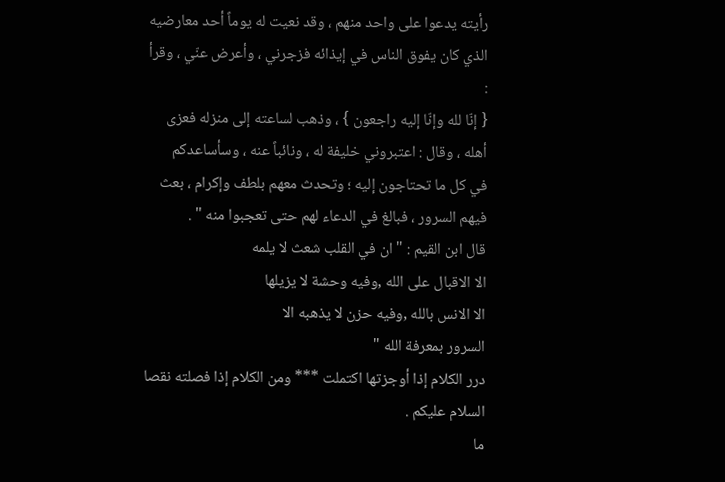رأيته يدعوا على واحد منهم ، وقد نعيت له يوماً أحد معارضيه
الذي كان يفوق الناس في إيذائه فزجرني ، وأعرض عنّي ، وقرأ :
{ إنّا لله وإنّا إليه راجعون } ، وذهب لساعته إلى منزله فعزى
أهله ، وقال : اعتبروني خليفة له ، ونائباً عنه ، وسأساعدكم
في كل ما تحتاجون إليه ؛ وتحدث معهم بلطف وإكرام ، بعث
فيهم السرور ، فبالغ في الدعاء لهم حتى تعجبوا منه " .
قال ابن القيم : " ان في القلب شعث لا يلمه
الا الاقبال على الله ,وفيه وحشة لا يزيلها
الا الانس بالله ,وفيه حزن لا يذهبه الا
السرور بمعرفة الله "
درر الكلام إذا أوجزتها اكتملت *** ومن الكلام إذا فصلته نقصا
السلام عليكم .
ما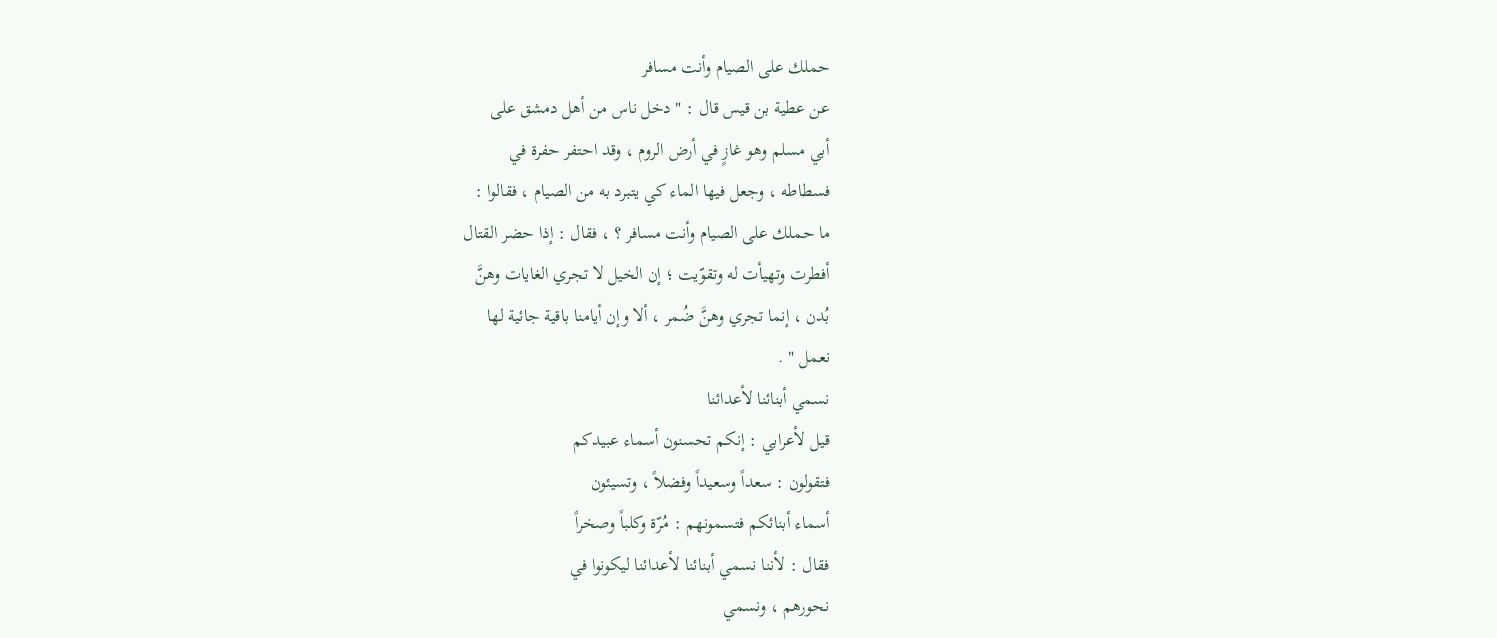حملك على الصيام وأنت مسافر
عن عطية بن قيس قال : " دخل ناس من أهل دمشق على
أبي مسلم وهو غازٍ في أرض الروم ، وقد احتفر حفرة في
فسطاطه ، وجعل فيها الماء كي يتبرد به من الصيام ، فقالوا :
ما حملك على الصيام وأنت مسافر ؟ ، فقال : إذا حضر القتال
أفطرت وتهيأت له وتقوّيت ؛ إن الخيل لا تجري الغايات وهنَّ
بُدن ، إنما تجري وهنَّ ضُمر ، ألا وإن أيامنا باقية جائية لها
نعمل " .
نسمي أبنائنا لأعدائنا
قيل لأعرابي : إنكم تحسنون أسماء عبيدكم
فتقولون : سعداً وسعيداً وفضلاً ، وتسيئون
أسماء أبنائكم فتسمونهم : مُرّة وكلباً وصخراً
فقال : لأننا نسمي أبنائنا لأعدائنا ليكونوا في
نحورهم ، ونسمي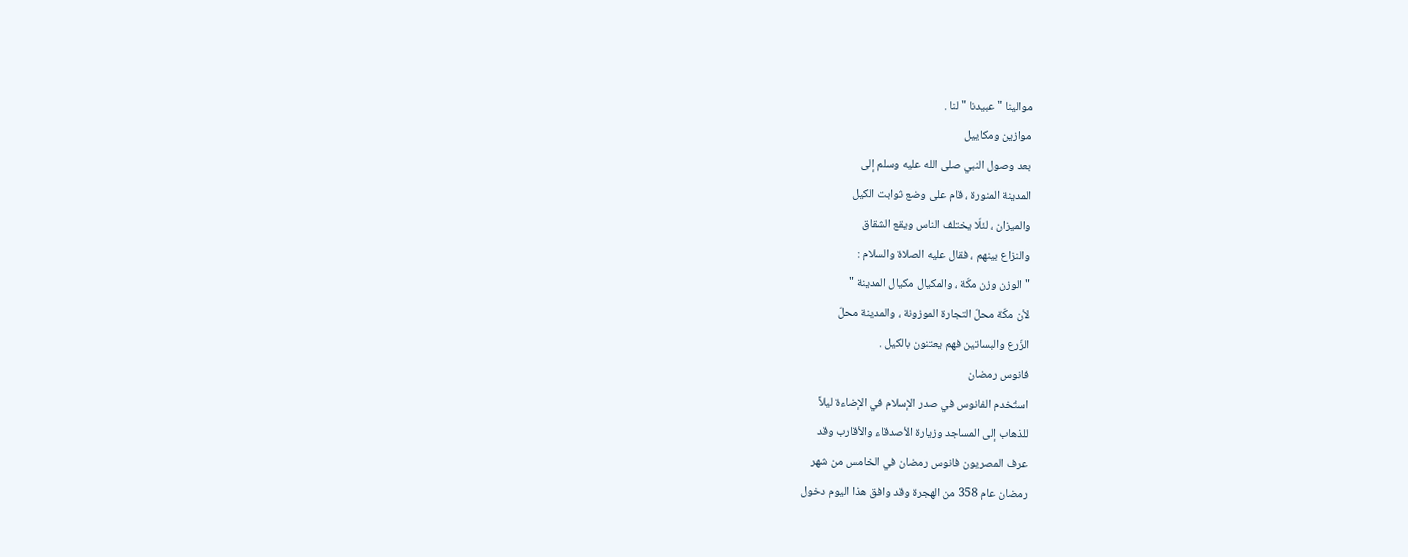موالينا " عبيدنا " لنا .
موازين ومكاييل
بعد وصول النبي صلى الله عليه وسلم إلى
المدينة المنورة ، قام على وضع ثوابت الكيل
والميزان ، لئلّا يختلف الناس ويقع الشقاق
والنزاع بينهم ، فقال عليه الصلاة والسلام :
" الوزن وزن مكّة ، والمكيال مكيال المدينة "
لأن مكّة محلّ التجارة الموزونة ، والمدينة محلّ
الزّرع والبساتين فهم يعتنون بالكيل .
فانوس رمضان
استُخدم الفانوس في صدر الإسلام في الإضاءة ليلاً
للذهاب إلى المساجد وزيارة الأصدقاء والأقارب وقد
عرف المصريون فانوس رمضان في الخامس من شهر
رمضان عام 358 من الهجرة وقد وافق هذا اليوم دخول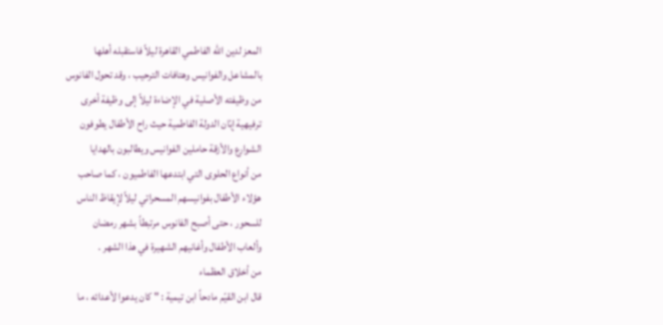المعز لدين الله الفاطمي القاهرة ليلاً فاستقبله أهلها
بالمشاعل والفوانيس وهتافات الترحيب ، وقد تحول الفانوس
من وظيفته الأصلية في الإضاءة ليلاً إلى وظيفة أخرى
ترفيهية إبّان الدولة الفاطمية حيث راح الأطفال يطوفون
الشوارع والأزقة حاملين الفوانيس ويطالبون بالهدايا
من أنواع الحلوى التي ابتدعها الفاطميون ، كما صاحب
هؤلاء الأطفال بفوانيسهم المسحراتي ليلاً لإيقاظ الناس
للسحور ، حتى أصبح الفانوس مرتبطاً بشهر رمضان
وألعاب الأطفال وأغانيهم الشهيرة في هذا الشهر .
من أخلاق العظماء
قال ابن القيّم مادحاً ابن تيمية : " كان يدعوا لأعدائه ، ما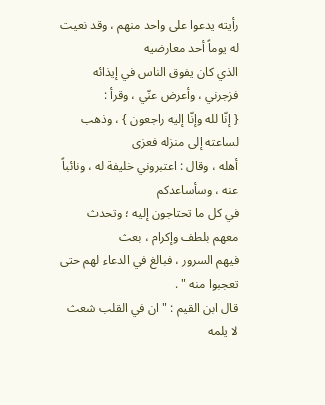رأيته يدعوا على واحد منهم ، وقد نعيت له يوماً أحد معارضيه
الذي كان يفوق الناس في إيذائه فزجرني ، وأعرض عنّي ، وقرأ :
{ إنّا لله وإنّا إليه راجعون } ، وذهب لساعته إلى منزله فعزى
أهله ، وقال : اعتبروني خليفة له ، ونائباً عنه ، وسأساعدكم
في كل ما تحتاجون إليه ؛ وتحدث معهم بلطف وإكرام ، بعث
فيهم السرور ، فبالغ في الدعاء لهم حتى تعجبوا منه " .
قال ابن القيم : " ان في القلب شعث لا يلمه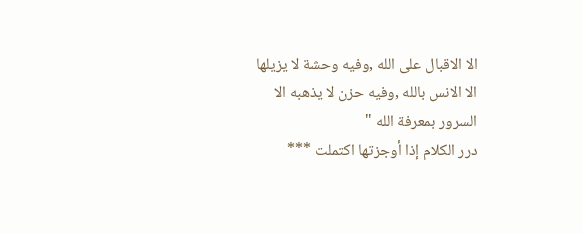الا الاقبال على الله ,وفيه وحشة لا يزيلها
الا الانس بالله ,وفيه حزن لا يذهبه الا
السرور بمعرفة الله "
درر الكلام إذا أوجزتها اكتملت ***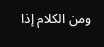ومن الكلام إذا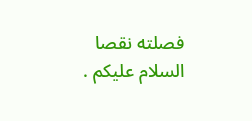فصلته نقصا
السلام عليكم .